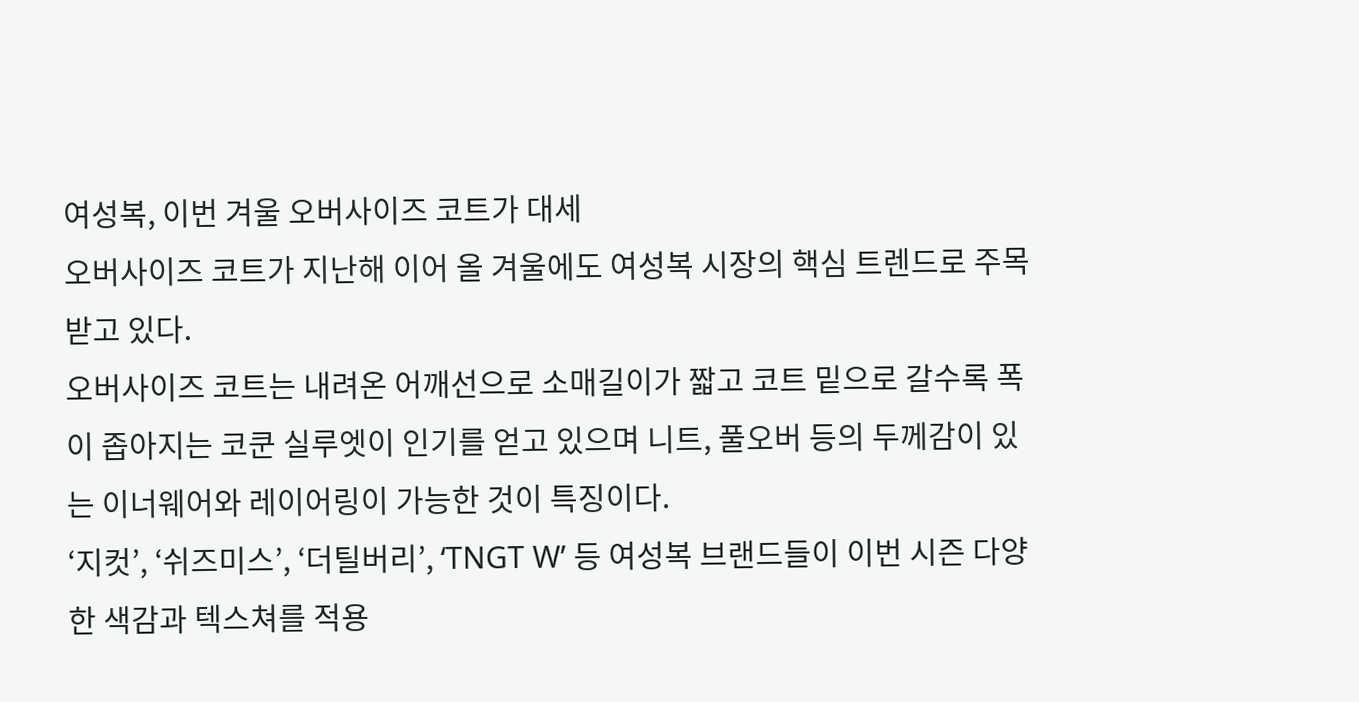여성복, 이번 겨울 오버사이즈 코트가 대세
오버사이즈 코트가 지난해 이어 올 겨울에도 여성복 시장의 핵심 트렌드로 주목받고 있다.
오버사이즈 코트는 내려온 어깨선으로 소매길이가 짧고 코트 밑으로 갈수록 폭이 좁아지는 코쿤 실루엣이 인기를 얻고 있으며 니트, 풀오버 등의 두께감이 있는 이너웨어와 레이어링이 가능한 것이 특징이다.
‘지컷’, ‘쉬즈미스’, ‘더틸버리’, ‘TNGT W’ 등 여성복 브랜드들이 이번 시즌 다양한 색감과 텍스쳐를 적용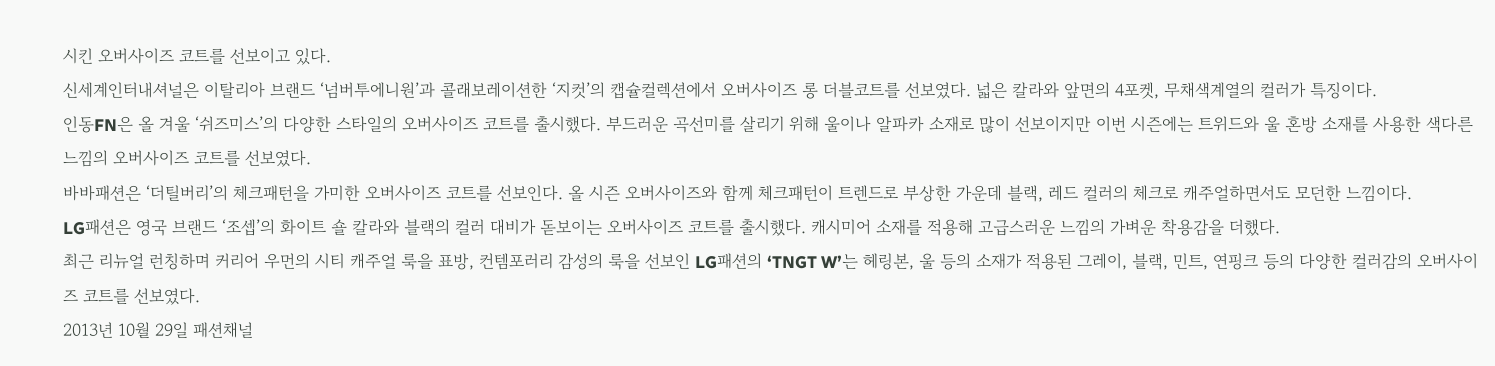시킨 오버사이즈 코트를 선보이고 있다.
신세계인터내셔널은 이탈리아 브랜드 ‘넘버투에니원’과 콜래보레이션한 ‘지컷’의 캡슐컬렉션에서 오버사이즈 롱 더블코트를 선보였다. 넓은 칼라와 앞면의 4포켓, 무채색계열의 컬러가 특징이다.
인동FN은 올 겨울 ‘쉬즈미스’의 다양한 스타일의 오버사이즈 코트를 출시했다. 부드러운 곡선미를 살리기 위해 울이나 알파카 소재로 많이 선보이지만 이번 시즌에는 트위드와 울 혼방 소재를 사용한 색다른 느낌의 오버사이즈 코트를 선보였다.
바바패션은 ‘더틸버리’의 체크패턴을 가미한 오버사이즈 코트를 선보인다. 올 시즌 오버사이즈와 함께 체크패턴이 트렌드로 부상한 가운데 블랙, 레드 컬러의 체크로 캐주얼하면서도 모던한 느낌이다.
LG패션은 영국 브랜드 ‘조셉’의 화이트 숄 칼라와 블랙의 컬러 대비가 돋보이는 오버사이즈 코트를 출시했다. 캐시미어 소재를 적용해 고급스러운 느낌의 가벼운 착용감을 더했다.
최근 리뉴얼 런칭하며 커리어 우먼의 시티 캐주얼 룩을 표방, 컨템포러리 감성의 룩을 선보인 LG패션의 ‘TNGT W’는 헤링본, 울 등의 소재가 적용된 그레이, 블랙, 민트, 연핑크 등의 다양한 컬러감의 오버사이즈 코트를 선보였다.
2013년 10월 29일 패션채널